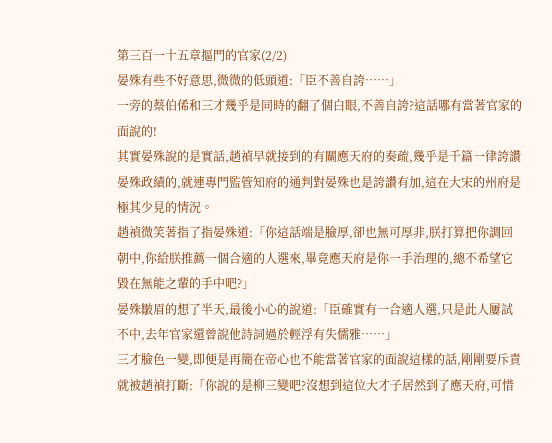第三百一十五章摳門的官家(2/2)
晏殊有些不好意思,微微的低頭道:「臣不善自誇……」
一旁的蔡伯俙和三才幾乎是同時的翻了個白眼,不善自誇?這話哪有當著官家的面說的!
其實晏殊說的是實話,趙禎早就接到的有關應天府的奏疏,幾乎是千篇一律誇讚晏殊政績的,就連專門監管知府的通判對晏殊也是誇讚有加,這在大宋的州府是極其少見的情況。
趙禎微笑著指了指晏殊道:「你這話端是臉厚,卻也無可厚非,朕打算把你調回朝中,你給朕推薦一個合適的人選來,畢竟應天府是你一手治理的,總不希望它毀在無能之輩的手中吧?」
晏殊皺眉的想了半天,最後小心的說道:「臣確實有一合適人選,只是此人屢試不中,去年官家還曾說他詩詞過於輕浮有失儒雅……」
三才臉色一變,即便是再簡在帝心也不能當著官家的面說這樣的話,剛剛要斥責就被趙禎打斷:「你說的是柳三變吧?沒想到這位大才子居然到了應天府,可惜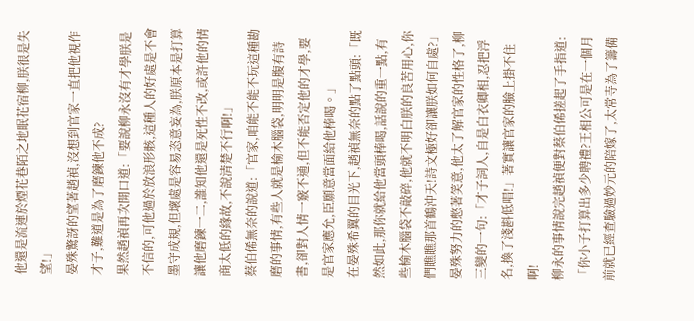他還是流連於煙花巷陌之地眠花宿柳,朕很是失望!」
晏殊驚訝的望著趙禎,沒想到官家一直把他視作才子,難道是為了磨鍊他不成?
果然趙禎再次開口道:「要說柳永沒有才學朕是不信的,可他過於放浪形骸,這種人的好處是不會墨守成規,但壞處是容易恣意妄為,朕原本是打算讓他磨鍊一二,誰知他還是死性不改,或許他的情商太低的緣故,不說清楚不行啊!」
蔡伯俙無奈的說道:「官家,咱能不能不玩這種勘磨的事情,有些人就是榆木腦袋,明明是腹有詩書,卻對人情一竅不通,但不能否定他的才學,要是官家應允,臣願意當面給他棒喝。」
在晏殊希翼的目光下,趙禎無奈的點了點頭:「既然如此,那你就給他當頭棒喝,話說的重一點,有些榆木腦袋不敲碎,他就不明白朕的良苦用心,你們瞧瞧那首鶴沖天!詩文極好卻讓朕如何自處?」
晏殊努力的憋著笑意,他太了解官家的性格了,柳三變的一句:「才子詞人,自是白衣卿相,忍把浮名,換了淺斟低唱!」著實讓官家的臉上掛不住啊!
柳永的事情說完趙禎便對蔡伯俙搓起了手指道:「你小子打算出多少聘禮?王相公可是在一個月前就已經查驗過妙元的陪嫁了,太常寺為了籌備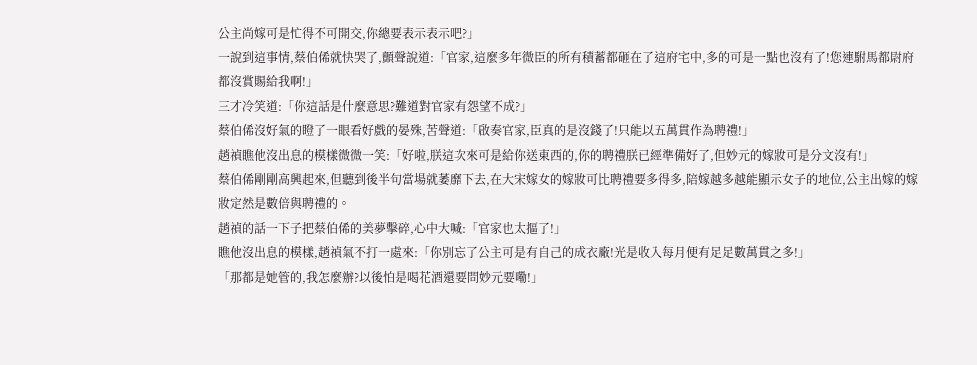公主尚嫁可是忙得不可開交,你總要表示表示吧?」
一說到這事情,蔡伯俙就快哭了,顫聲說道:「官家,這麼多年微臣的所有積蓄都砸在了這府宅中,多的可是一點也沒有了!您連駙馬都尉府都沒賞賜給我啊!」
三才冷笑道:「你這話是什麼意思?難道對官家有怨望不成?」
蔡伯俙沒好氣的瞪了一眼看好戲的晏殊,苦聲道:「啟奏官家,臣真的是沒錢了!只能以五萬貫作為聘禮!」
趙禎瞧他沒出息的模樣微微一笑:「好啦,朕這次來可是給你送東西的,你的聘禮朕已經準備好了,但妙元的嫁妝可是分文沒有!」
蔡伯俙剛剛高興起來,但聽到後半句當場就萎靡下去,在大宋嫁女的嫁妝可比聘禮要多得多,陪嫁越多越能顯示女子的地位,公主出嫁的嫁妝定然是數倍與聘禮的。
趙禎的話一下子把蔡伯俙的美夢擊碎,心中大喊:「官家也太摳了!」
瞧他沒出息的模樣,趙禎氣不打一處來:「你別忘了公主可是有自己的成衣廠!光是收入每月便有足足數萬貫之多!」
「那都是她管的,我怎麼辦?以後怕是喝花酒還要問妙元要嘞!」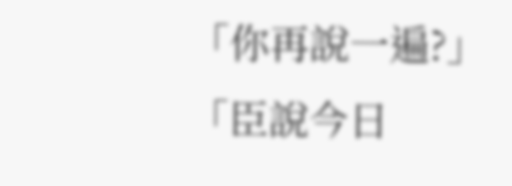「你再說一遍?」
「臣說今日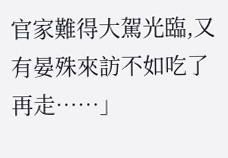官家難得大駕光臨,又有晏殊來訪不如吃了再走……」